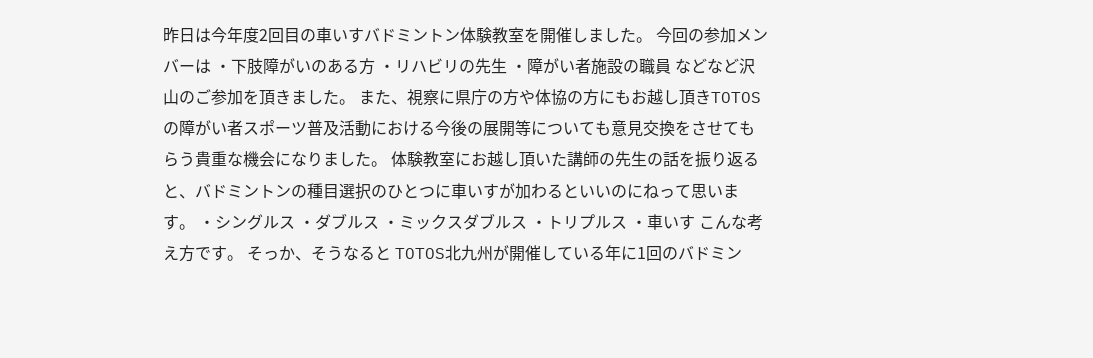昨日は今年度2回目の車いすバドミントン体験教室を開催しました。 今回の参加メンバーは ・下肢障がいのある方 ・リハビリの先生 ・障がい者施設の職員 などなど沢山のご参加を頂きました。 また、視察に県庁の方や体協の方にもお越し頂きTOTOSの障がい者スポーツ普及活動における今後の展開等についても意見交換をさせてもらう貴重な機会になりました。 体験教室にお越し頂いた講師の先生の話を振り返ると、バドミントンの種目選択のひとつに車いすが加わるといいのにねって思います。 ・シングルス ・ダブルス ・ミックスダブルス ・トリプルス ・車いす こんな考え方です。 そっか、そうなると TOTOS北九州が開催している年に1回のバドミン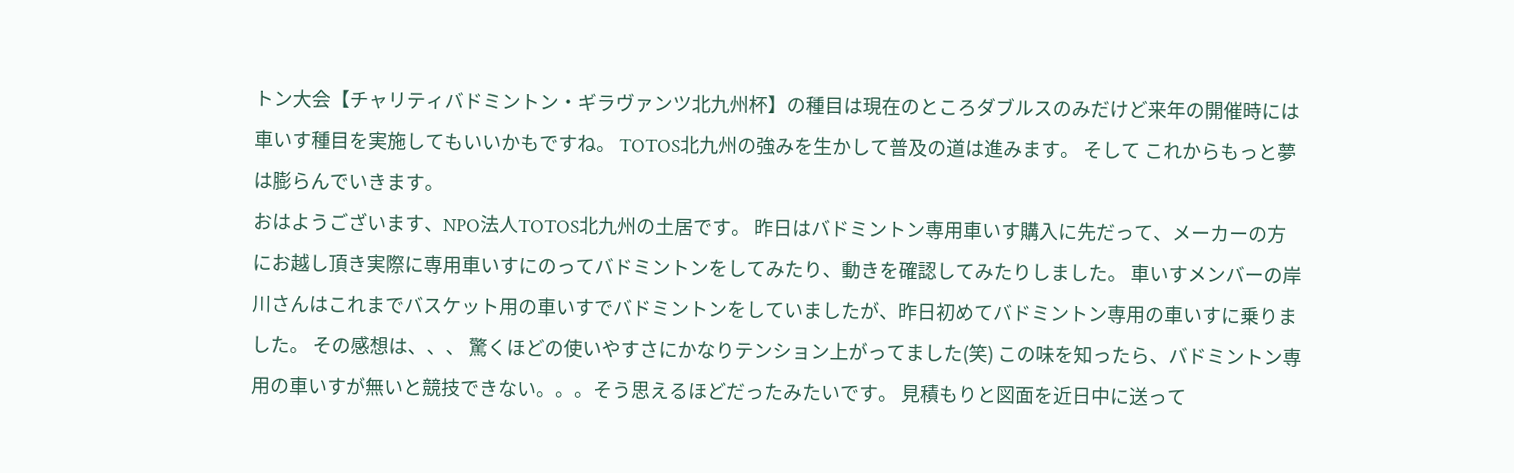トン大会【チャリティバドミントン・ギラヴァンツ北九州杯】の種目は現在のところダブルスのみだけど来年の開催時には車いす種目を実施してもいいかもですね。 TOTOS北九州の強みを生かして普及の道は進みます。 そして これからもっと夢は膨らんでいきます。
おはようございます、NPO法人TOTOS北九州の土居です。 昨日はバドミントン専用車いす購入に先だって、メーカーの方にお越し頂き実際に専用車いすにのってバドミントンをしてみたり、動きを確認してみたりしました。 車いすメンバーの岸川さんはこれまでバスケット用の車いすでバドミントンをしていましたが、昨日初めてバドミントン専用の車いすに乗りました。 その感想は、、、 驚くほどの使いやすさにかなりテンション上がってました(笑) この味を知ったら、バドミントン専用の車いすが無いと競技できない。。。そう思えるほどだったみたいです。 見積もりと図面を近日中に送って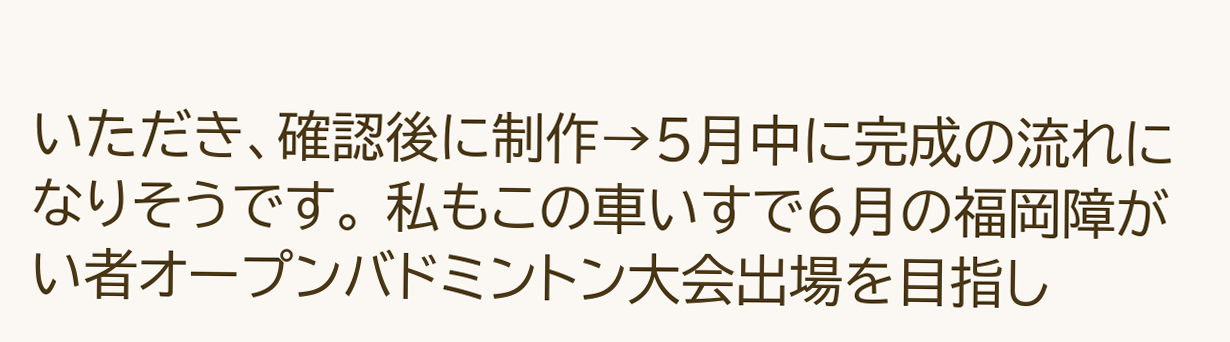いただき、確認後に制作→5月中に完成の流れになりそうです。 私もこの車いすで6月の福岡障がい者オープンバドミントン大会出場を目指し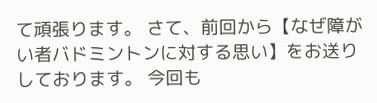て頑張ります。 さて、前回から【なぜ障がい者バドミントンに対する思い】をお送りしております。 今回も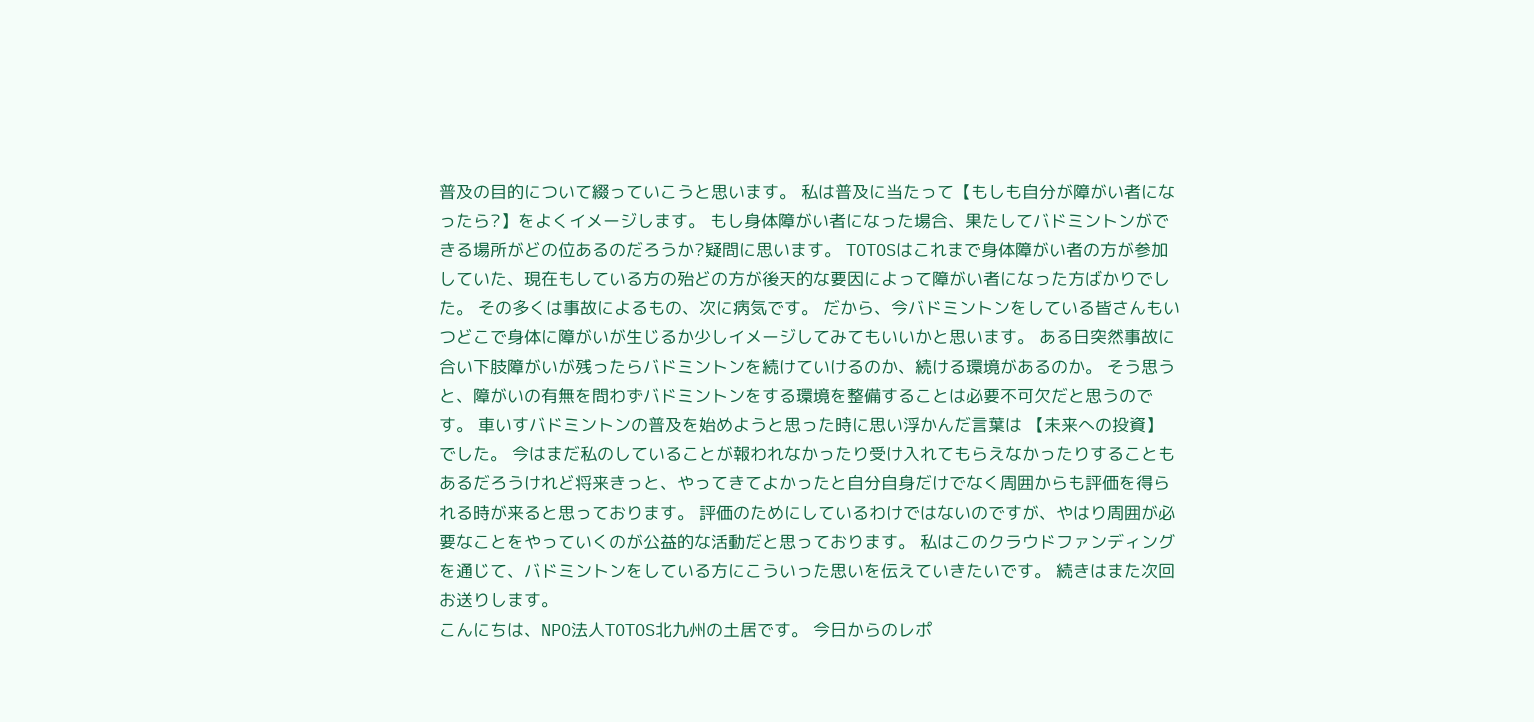普及の目的について綴っていこうと思います。 私は普及に当たって【もしも自分が障がい者になったら?】をよくイメージします。 もし身体障がい者になった場合、果たしてバドミントンができる場所がどの位あるのだろうか?疑問に思います。 TOTOSはこれまで身体障がい者の方が参加していた、現在もしている方の殆どの方が後天的な要因によって障がい者になった方ばかりでした。 その多くは事故によるもの、次に病気です。 だから、今バドミントンをしている皆さんもいつどこで身体に障がいが生じるか少しイメージしてみてもいいかと思います。 ある日突然事故に合い下肢障がいが残ったらバドミントンを続けていけるのか、続ける環境があるのか。 そう思うと、障がいの有無を問わずバドミントンをする環境を整備することは必要不可欠だと思うのです。 車いすバドミントンの普及を始めようと思った時に思い浮かんだ言葉は 【未来への投資】 でした。 今はまだ私のしていることが報われなかったり受け入れてもらえなかったりすることもあるだろうけれど将来きっと、やってきてよかったと自分自身だけでなく周囲からも評価を得られる時が来ると思っております。 評価のためにしているわけではないのですが、やはり周囲が必要なことをやっていくのが公益的な活動だと思っております。 私はこのクラウドファンディングを通じて、バドミントンをしている方にこういった思いを伝えていきたいです。 続きはまた次回お送りします。
こんにちは、NPO法人TOTOS北九州の土居です。 今日からのレポ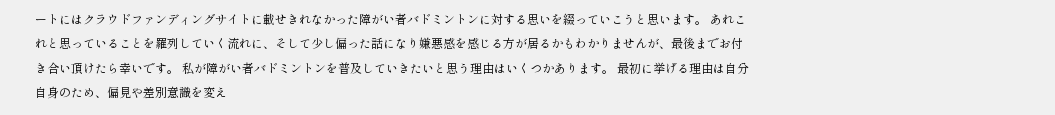ートにはクラウドファンディングサイトに載せきれなかった障がい者バドミントンに対する思いを綴っていこうと思います。 あれこれと思っていることを羅列していく流れに、そして少し偏った話になり嫌悪感を感じる方が居るかもわかりませんが、最後までお付き合い頂けたら幸いです。 私が障がい者バドミントンを普及していきたいと思う理由はいくつかあります。 最初に挙げる理由は自分自身のため、偏見や差別意識を変え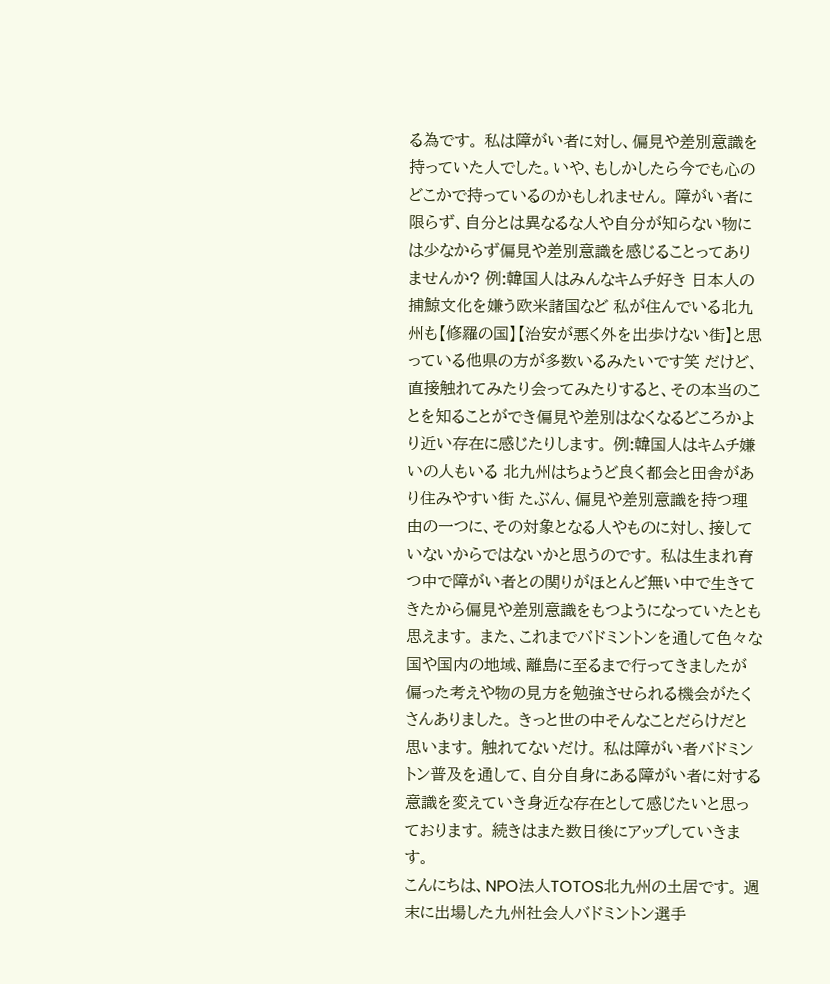る為です。 私は障がい者に対し、偏見や差別意識を持っていた人でした。いや、もしかしたら今でも心のどこかで持っているのかもしれません。 障がい者に限らず、自分とは異なるな人や自分が知らない物には少なからず偏見や差別意識を感じることってありませんか? 例:韓国人はみんなキムチ好き 日本人の捕鯨文化を嫌う欧米諸国など 私が住んでいる北九州も【修羅の国】【治安が悪く外を出歩けない街】と思っている他県の方が多数いるみたいです笑 だけど、直接触れてみたり会ってみたりすると、その本当のことを知ることができ偏見や差別はなくなるどころかより近い存在に感じたりします。 例:韓国人はキムチ嫌いの人もいる 北九州はちょうど良く都会と田舎があり住みやすい街 たぶん、偏見や差別意識を持つ理由の一つに、その対象となる人やものに対し、接していないからではないかと思うのです。 私は生まれ育つ中で障がい者との関りがほとんど無い中で生きてきたから偏見や差別意識をもつようになっていたとも思えます。 また、これまでバドミントンを通して色々な国や国内の地域、離島に至るまで行ってきましたが偏った考えや物の見方を勉強させられる機会がたくさんありました。 きっと世の中そんなことだらけだと思います。 触れてないだけ。 私は障がい者バドミントン普及を通して、自分自身にある障がい者に対する意識を変えていき身近な存在として感じたいと思っております。 続きはまた数日後にアップしていきます。
こんにちは、NPO法人TOTOS北九州の土居です。 週末に出場した九州社会人バドミントン選手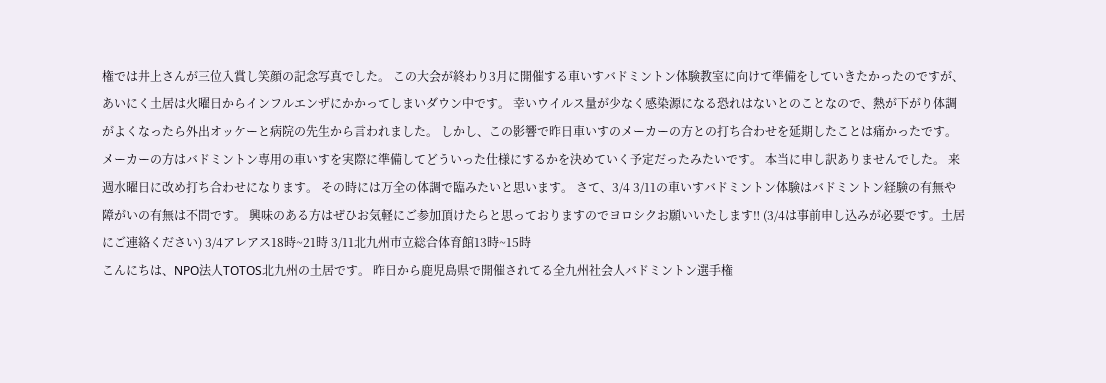権では井上さんが三位入賞し笑顔の記念写真でした。 この大会が終わり3月に開催する車いすバドミントン体験教室に向けて準備をしていきたかったのですが、あいにく土居は火曜日からインフルエンザにかかってしまいダウン中です。 幸いウイルス量が少なく感染源になる恐れはないとのことなので、熱が下がり体調がよくなったら外出オッケーと病院の先生から言われました。 しかし、この影響で昨日車いすのメーカーの方との打ち合わせを延期したことは痛かったです。 メーカーの方はバドミントン専用の車いすを実際に準備してどういった仕様にするかを決めていく予定だったみたいです。 本当に申し訳ありませんでした。 来週水曜日に改め打ち合わせになります。 その時には万全の体調で臨みたいと思います。 さて、3/4 3/11の車いすバドミントン体験はバドミントン経験の有無や障がいの有無は不問です。 興味のある方はぜひお気軽にご参加頂けたらと思っておりますのでヨロシクお願いいたします‼ (3/4は事前申し込みが必要です。土居にご連絡ください) 3/4アレアス18時~21時 3/11北九州市立総合体育館13時~15時
こんにちは、NPO法人TOTOS北九州の土居です。 昨日から鹿児島県で開催されてる全九州社会人バドミントン選手権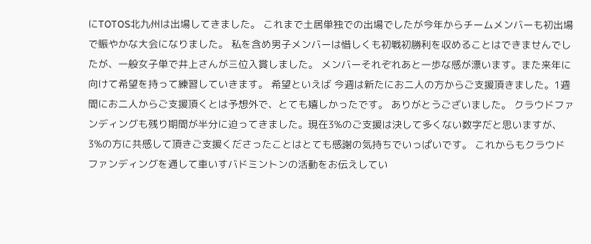にTOTOS北九州は出場してきました。 これまで土居単独での出場でしたが今年からチームメンバーも初出場で賑やかな大会になりました。 私を含め男子メンバーは惜しくも初戦初勝利を収めることはできませんでしたが、一般女子単で井上さんが三位入賞しました。 メンバーそれぞれあと一歩な感が漂います。また来年に向けて希望を持って練習していきます。 希望といえば 今週は新たにお二人の方からご支援頂きました。1週間にお二人からご支援頂くとは予想外で、とても嬉しかったです。 ありがとうございました。 クラウドファンディングも残り期間が半分に迫ってきました。現在3%のご支援は決して多くない数字だと思いますが、3%の方に共感して頂きご支援くださったことはとても感謝の気持ちでいっぱいです。 これからもクラウドファンディングを通して車いすバドミントンの活動をお伝えしてい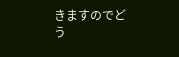きますのでどう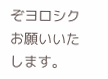ぞヨロシクお願いいたします。